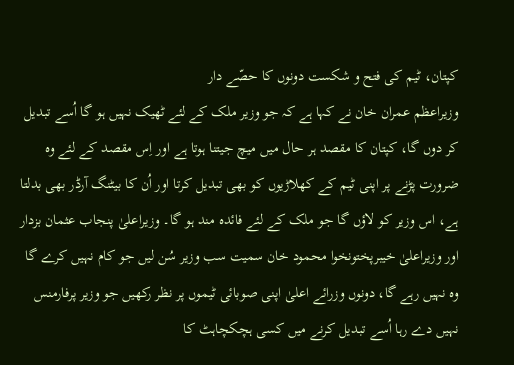کپتان، ٹیم کی فتح و شکست دونوں کا حصّے دار
وزیراعظم عمران خان نے کہا ہے کہ جو وزیر ملک کے لئے ٹھیک نہیں ہو گا اُسے تبدیل کر دوں گا، کپتان کا مقصد ہر حال میں میچ جیتنا ہوتا ہے اور اِس مقصد کے لئے وہ ضرورت پڑنے پر اپنی ٹیم کے کھلاڑیوں کو بھی تبدیل کرتا اور اُن کا بیٹنگ آرڈر بھی بدلتا ہے، اس وزیر کو لاؤں گا جو ملک کے لئے فائدہ مند ہو گا۔ وزیراعلیٰ پنجاب عثمان بزدار اور وزیراعلیٰ خیبرپختونخوا محمود خان سمیت سب وزیر سُن لیں جو کام نہیں کرے گا وہ نہیں رہے گا، دونوں وزرائے اعلیٰ اپنی صوبائی ٹیموں پر نظر رکھیں جو وزیر پرفارمنس نہیں دے رہا اُسے تبدیل کرنے میں کسی ہچکچاہٹ کا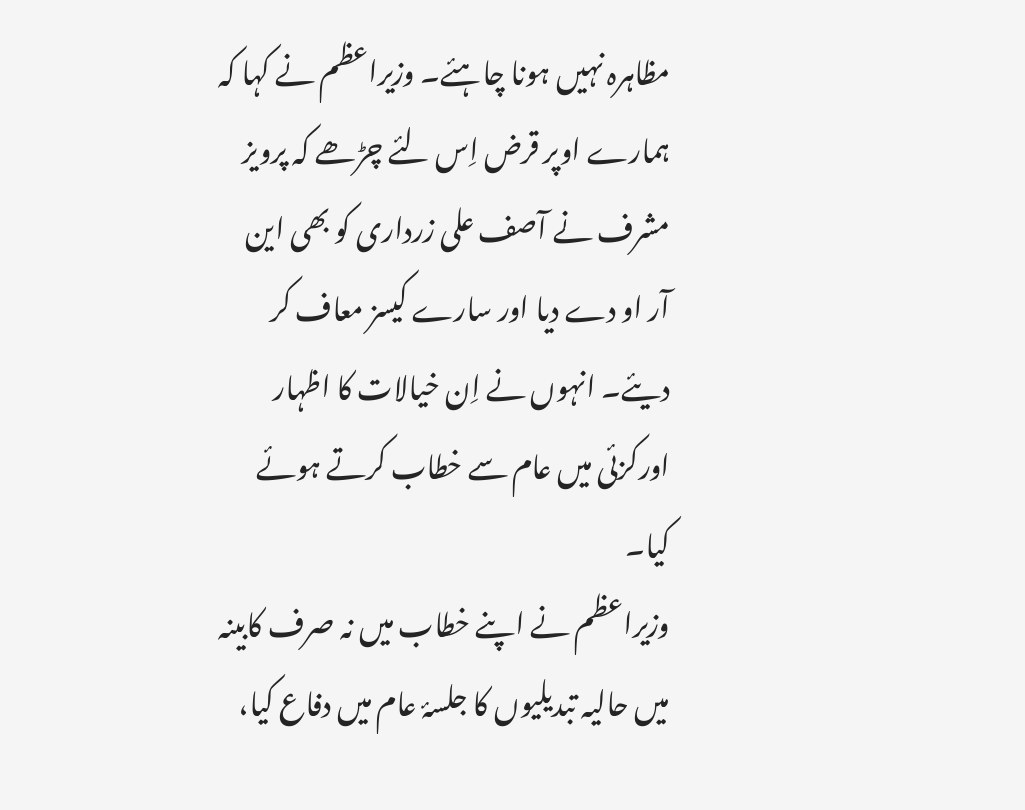مظاہرہ نہیں ہونا چاہئے۔ وزیراعظم نے کہا کہ ہمارے اوپر قرض اِس لئے چڑھے کہ پرویز مشرف نے آصف علی زرداری کو بھی این آر او دے دیا اور سارے کیسز معاف کر دیئے۔ انہوں نے اِن خیالات کا اظہار اورکزئی میں عام سے خطاب کرتے ہوئے کیا۔
وزیراعظم نے اپنے خطاب میں نہ صرف کابینہ میں حالیہ تبدیلیوں کا جلسۂ عام میں دفاع کیا،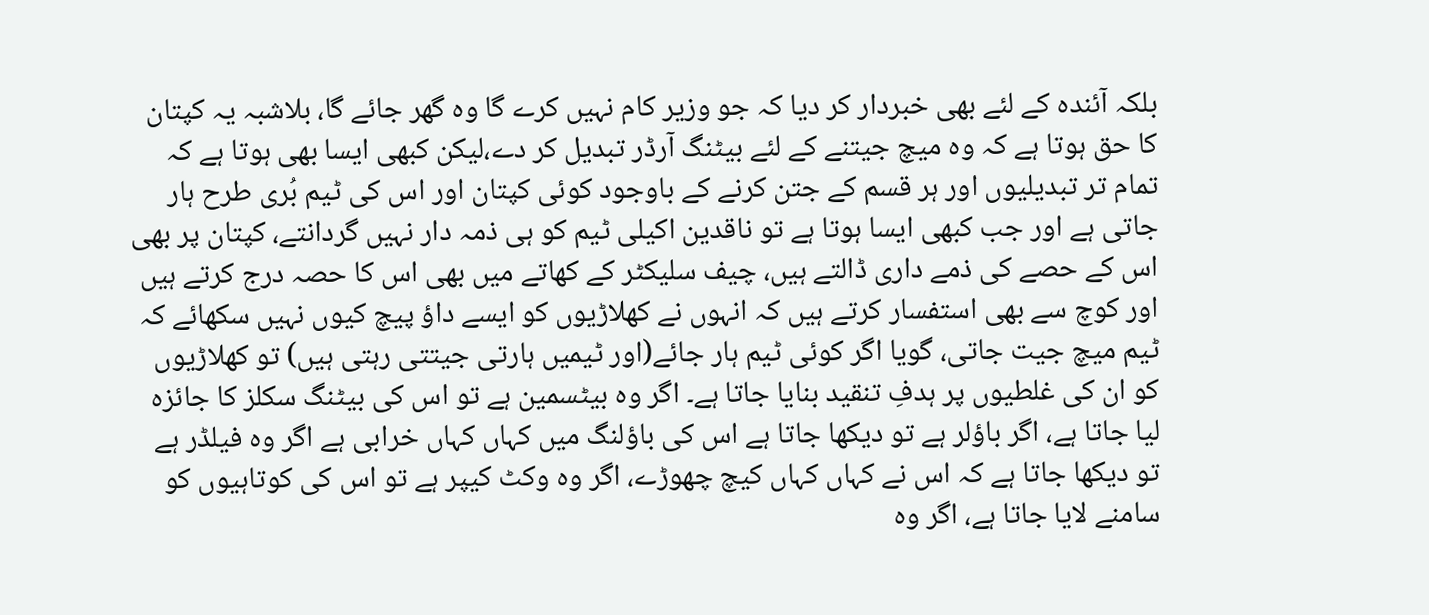بلکہ آئندہ کے لئے بھی خبردار کر دیا کہ جو وزیر کام نہیں کرے گا وہ گھر جائے گا، بلاشبہ یہ کپتان کا حق ہوتا ہے کہ وہ میچ جیتنے کے لئے بیٹنگ آرڈر تبدیل کر دے،لیکن کبھی ایسا بھی ہوتا ہے کہ تمام تر تبدیلیوں اور ہر قسم کے جتن کرنے کے باوجود کوئی کپتان اور اس کی ٹیم بُری طرح ہار جاتی ہے اور جب کبھی ایسا ہوتا ہے تو ناقدین اکیلی ٹیم کو ہی ذمہ دار نہیں گردانتے، کپتان پر بھی اس کے حصے کی ذمے داری ڈالتے ہیں، چیف سلیکٹر کے کھاتے میں بھی اس کا حصہ درج کرتے ہیں اور کوچ سے بھی استفسار کرتے ہیں کہ انہوں نے کھلاڑیوں کو ایسے داؤ پیچ کیوں نہیں سکھائے کہ ٹیم میچ جیت جاتی، گویا اگر کوئی ٹیم ہار جائے(اور ٹیمیں ہارتی جیتتی رہتی ہیں) تو کھلاڑیوں کو ان کی غلطیوں پر ہدفِ تنقید بنایا جاتا ہے۔ اگر وہ بیٹسمین ہے تو اس کی بیٹنگ سکلز کا جائزہ لیا جاتا ہے، اگر باؤلر ہے تو دیکھا جاتا ہے اس کی باؤلنگ میں کہاں کہاں خرابی ہے اگر وہ فیلڈر ہے تو دیکھا جاتا ہے کہ اس نے کہاں کہاں کیچ چھوڑے، اگر وہ وکٹ کیپر ہے تو اس کی کوتاہیوں کو سامنے لایا جاتا ہے، اگر وہ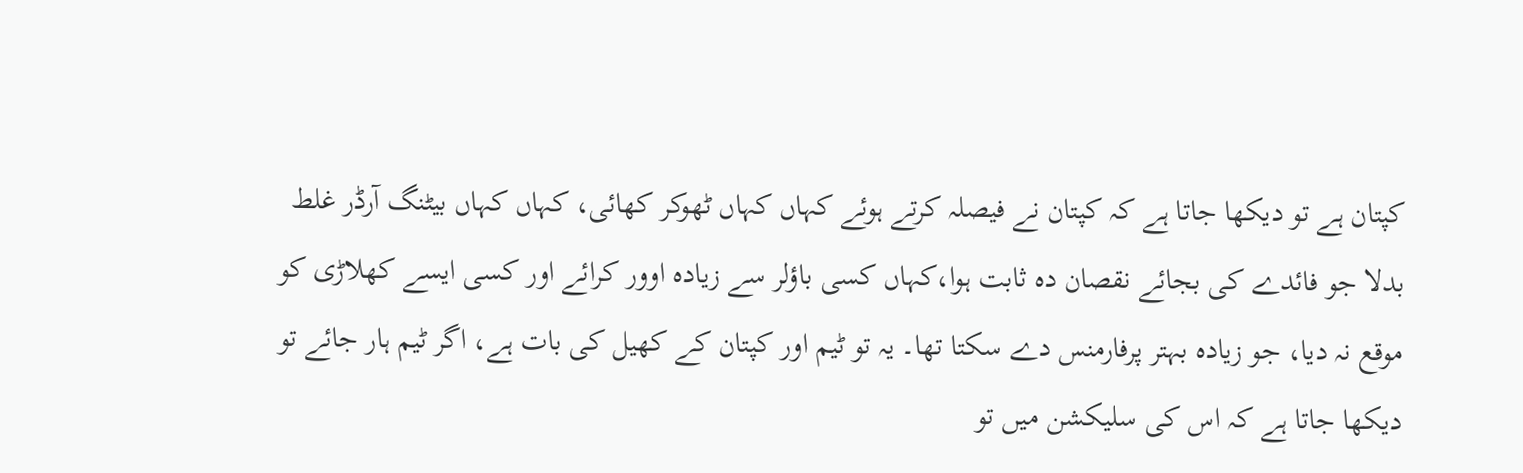کپتان ہے تو دیکھا جاتا ہے کہ کپتان نے فیصلہ کرتے ہوئے کہاں کہاں ٹھوکر کھائی، کہاں کہاں بیٹنگ آرڈر غلط بدلا جو فائدے کی بجائے نقصان دہ ثابت ہوا،کہاں کسی باؤلر سے زیادہ اوور کرائے اور کسی ایسے کھلاڑی کو موقع نہ دیا، جو زیادہ بہتر پرفارمنس دے سکتا تھا۔ یہ تو ٹیم اور کپتان کے کھیل کی بات ہے، اگر ٹیم ہار جائے تو دیکھا جاتا ہے کہ اس کی سلیکشن میں تو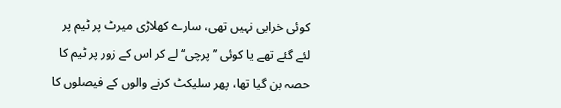کوئی خرابی نہیں تھی، سارے کھلاڑی میرٹ پر ٹیم پر لئے گئے تھے یا کوئی ’’پرچی‘‘ لے کر اس کے زور پر ٹیم کا حصہ بن گیا تھا، پھر سلیکٹ کرنے والوں کے فیصلوں کا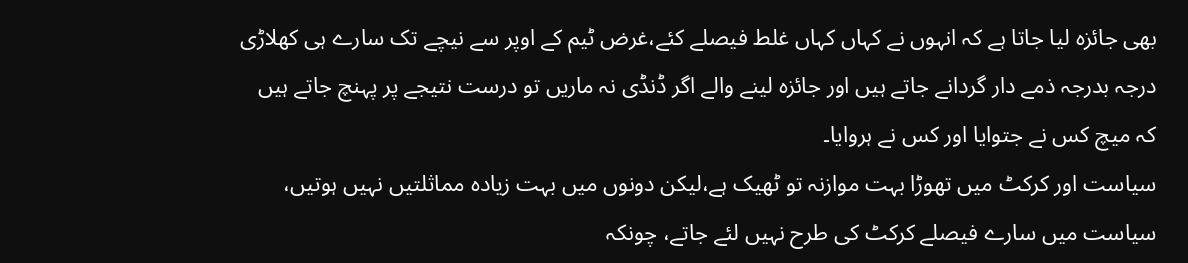بھی جائزہ لیا جاتا ہے کہ انہوں نے کہاں کہاں غلط فیصلے کئے،غرض ٹیم کے اوپر سے نیچے تک سارے ہی کھلاڑی درجہ بدرجہ ذمے دار گردانے جاتے ہیں اور جائزہ لینے والے اگر ڈنڈی نہ ماریں تو درست نتیجے پر پہنچ جاتے ہیں کہ میچ کس نے جتوایا اور کس نے ہروایا۔
سیاست اور کرکٹ میں تھوڑا بہت موازنہ تو ٹھیک ہے،لیکن دونوں میں بہت زیادہ مماثلتیں نہیں ہوتیں، سیاست میں سارے فیصلے کرکٹ کی طرح نہیں لئے جاتے، چونکہ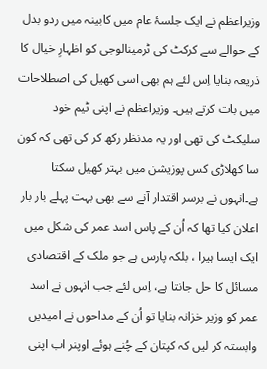وزیراعظم نے ایک جلسۂ عام میں کابینہ میں ردو بدل کے حوالے سے کرکٹ کی ٹرمینالوجی کو اظہارِ خیال کا ذریعہ بنایا اِس لئے ہم بھی اسی کھیل کی اصطلاحات میں بات کرتے ہیں۔ وزیراعظم نے اپنی ٹیم خود سلیکٹ کی تھی اور یہ مدنظر رکھ کر کی تھی کہ کون سا کھلاڑی کس پوزیشن میں بہتر کھیل سکتا ہے۔انہوں نے برسر اقتدار آنے سے بھی بہت پہلے بار بار اعلان کیا تھا کہ اُن کے پاس اسد عمر کی شکل میں ایک ایسا ہیرا ، بلکہ پارس ہے جو ملک کے اقتصادی مسائل کا حل جانتا ہے، اِس لئے جب انہوں نے اسد عمر کو وزیر خزانہ بنایا تو اُن کے مداحوں نے امیدیں وابستہ کر لیں کہ کپتان کے چُنے ہوئے اوپنر اب اپنی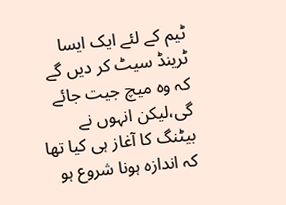ٹیم کے لئے ایک ایسا ٹرینڈ سیٹ کر دیں گے کہ وہ میچ جیت جائے گی،لیکن انہوں نے بیٹنگ کا آغاز ہی کیا تھا کہ اندازہ ہونا شروع ہو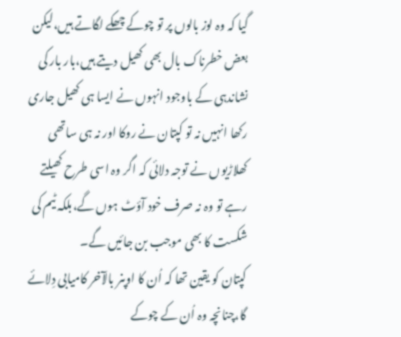گیا کہ وہ لوز بالوں پر تو چوکے چھکے لگاتے ہیں،لیکن بعض خطرناک بال بھی کھیل دیتے ہیں،بار بار کی نشاندہی کے باوجود انہوں نے ایسا ہی کھیل جاری رکھا انہیں نہ تو کپتان نے روکا اور نہ ہی ساتھی کھلاڑیوں نے توجہ دلائی کہ اگر وہ اسی طرح کھیلتے رہے تو وہ نہ صرف خود آؤٹ ہوں گے،بلکہ ٹیم کی شکست کا بھی موجب بن جائیں گے۔
کپتان کو یقین تھا کہ اُن کا اوپنر بالآخر کامیابی دِلائے گا،چنانچہ وہ اُن کے چوکے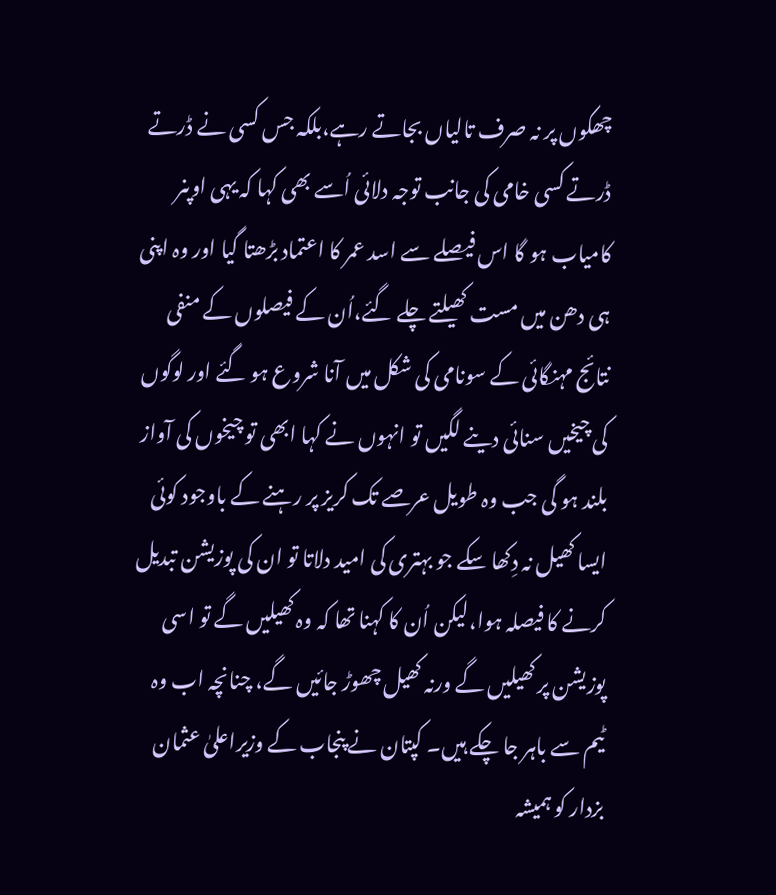چھکوں پر نہ صرف تالیاں بجاتے رہے،بلکہ جس کسی نے ڈرتے ڈرتے کسی خامی کی جانب توجہ دلائی اُسے بھی کہا کہ یہی اوپنر کامیاب ہو گا اس فیصلے سے اسد عمر کا اعتماد بڑھتا گیا اور وہ اپنی ہی دھن میں مست کھیلتے چلے گئے،اُن کے فیصلوں کے منفی نتائج مہنگائی کے سونامی کی شکل میں آنا شروع ہو گئے اور لوگوں کی چیخیں سنائی دینے لگیں تو انہوں نے کہا ابھی تو چیخوں کی آواز بلند ہو گی جب وہ طویل عرصے تک کریز پر رہنے کے باوجود کوئی ایسا کھیل نہ دِکھا سکے جو بہتری کی امید دلاتا تو ان کی پوزیشن تبدیل کرنے کا فیصلہ ہوا،لیکن اُن کا کہنا تھا کہ وہ کھیلیں گے تو اسی پوزیشن پر کھیلیں گے ورنہ کھیل چھوڑ جائیں گے، چنانچہ اب وہ ٹیم سے باہر جا چکے ہیں۔ کپتان نے پنجاب کے وزیراعلیٰ عثمان بزدار کو ہمیشہ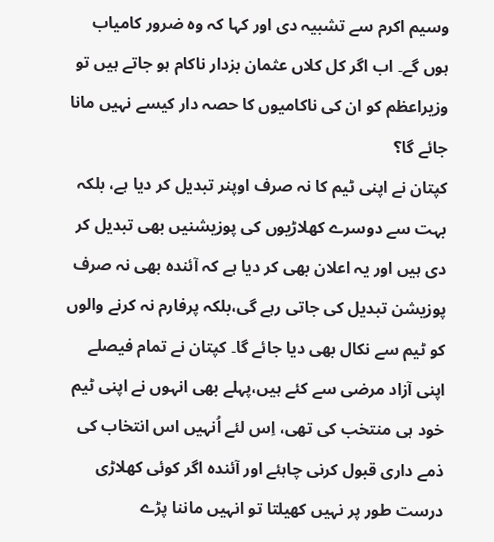وسیم اکرم سے تشبیہ دی اور کہا کہ وہ ضرور کامیاب ہوں گے۔ اب اگر کل کلاں عثمان بزدار ناکام ہو جاتے ہیں تو وزیراعظم کو ان کی ناکامیوں کا حصہ دار کیسے نہیں مانا جائے گا؟
کپتان نے اپنی ٹیم کا نہ صرف اوپنر تبدیل کر دیا ہے، بلکہ بہت سے دوسرے کھلاڑیوں کی پوزیشنیں بھی تبدیل کر دی ہیں اور یہ اعلان بھی کر دیا ہے کہ آئندہ بھی نہ صرف پوزیشن تبدیل کی جاتی رہے گی،بلکہ پرفارم نہ کرنے والوں کو ٹیم سے نکال بھی دیا جائے گا۔ کپتان نے تمام فیصلے اپنی آزاد مرضی سے کئے ہیں،پہلے بھی انہوں نے اپنی ٹیم خود ہی منتخب کی تھی، اِس لئے اُنہیں اس انتخاب کی ذمے داری قبول کرنی چاہئے اور آئندہ اگر کوئی کھلاڑی درست طور پر نہیں کھیلتا تو انہیں ماننا پڑے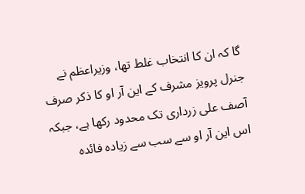گا کہ ان کا انتخاب غلط تھا، وزیراعظم نے جنرل پرویز مشرف کے این آر او کا ذکر صرف آصف علی زرداری تک محدود رکھا ہے، جبکہ اس این آر او سے سب سے زیادہ فائدہ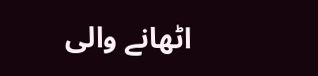اٹھانے والی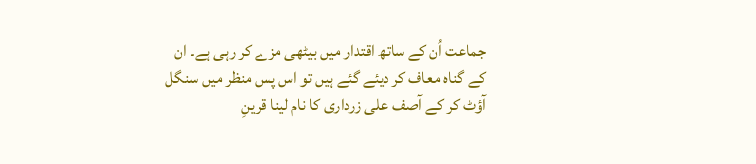جماعت اُن کے ساتھ اقتدار میں بیٹھی مزے کر رہی ہے۔ ان کے گناہ معاف کر دیئے گئے ہیں تو اس پس منظر میں سنگل آؤٹ کر کے آصف علی زرداری کا نام لینا قرینِ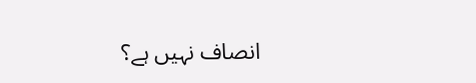انصاف نہیں ہے؟